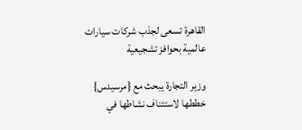القاهرة تسعى لجذب شركات سيارات عالمية بحوافز تشجيعية

وزير التجارة يبحث مع {مرسيدس} خططها لاستئناف نشاطها في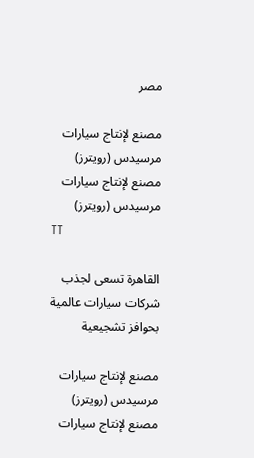مصر

مصنع لإنتاج سيارات مرسيدس (رويترز)
مصنع لإنتاج سيارات مرسيدس (رويترز)
TT

القاهرة تسعى لجذب شركات سيارات عالمية بحوافز تشجيعية

مصنع لإنتاج سيارات مرسيدس (رويترز)
مصنع لإنتاج سيارات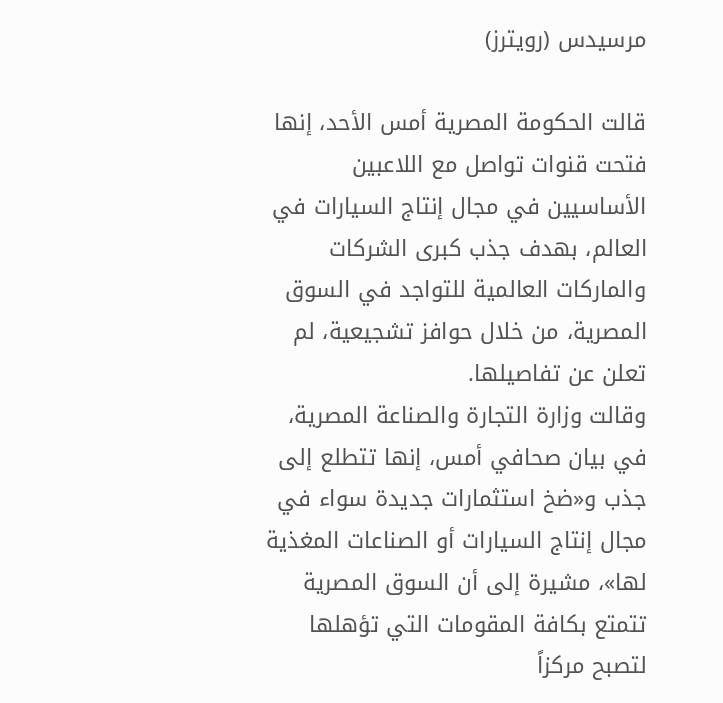مرسيدس (رويترز)

قالت الحكومة المصرية أمس الأحد، إنها فتحت قنوات تواصل مع اللاعبين الأساسيين في مجال إنتاج السيارات في العالم، بهدف جذب كبرى الشركات والماركات العالمية للتواجد في السوق المصرية، من خلال حوافز تشجيعية، لم تعلن عن تفاصيلها.
وقالت وزارة التجارة والصناعة المصرية، في بيان صحافي أمس، إنها تتطلع إلى جذب و«ضخ استثمارات جديدة سواء في مجال إنتاج السيارات أو الصناعات المغذية لها»، مشيرة إلى أن السوق المصرية تتمتع بكافة المقومات التي تؤهلها لتصبح مركزاً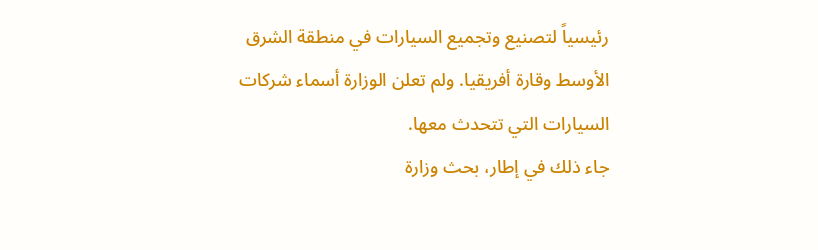رئيسياً لتصنيع وتجميع السيارات في منطقة الشرق الأوسط وقارة أفريقيا. ولم تعلن الوزارة أسماء شركات السيارات التي تتحدث معها.
جاء ذلك في إطار، بحث وزارة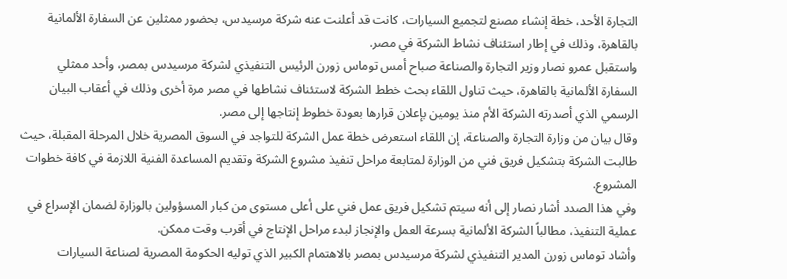التجارة الأحد، خطة إنشاء مصنع لتجميع السيارات، كانت قد أعلنت عنه شركة مرسيدس، بحضور ممثلين عن السفارة الألمانية بالقاهرة، وذلك في إطار استئناف نشاط الشركة في مصر.
واستقبل عمرو نصار وزير التجارة والصناعة صباح أمس توماس زورن الرئيس التنفيذي لشركة مرسيدس بمصر، وأحد ممثلي السفارة الألمانية بالقاهرة، حيث تناول اللقاء بحث خطط الشركة لاستئناف نشاطها في مصر مرة أخرى وذلك في أعقاب البيان الرسمي الذي أصدرته الشركة الأم منذ يومين بإعلان قرارها بعودة خطوط إنتاجها إلى مصر.
وقال بيان من وزارة التجارة والصناعة، إن اللقاء استعرض خطة عمل الشركة للتواجد في السوق المصرية خلال المرحلة المقبلة، حيث طالبت الشركة بتشكيل فريق فني من الوزارة لمتابعة مراحل تنفيذ مشروع الشركة وتقديم المساعدة الفنية اللازمة في كافة خطوات المشروع.
وفي هذا الصدد أشار نصار إلى أنه سيتم تشكيل فريق عمل فني على أعلى مستوى من كبار المسؤولين بالوزارة لضمان الإسراع في عملية التنفيذ، مطالباً الشركة الألمانية بسرعة العمل والإنجاز لبدء مراحل الإنتاج في أقرب وقت ممكن.
وأشاد توماس زورن المدير التنفيذي لشركة مرسيدس بمصر بالاهتمام الكبير الذي توليه الحكومة المصرية لصناعة السيارات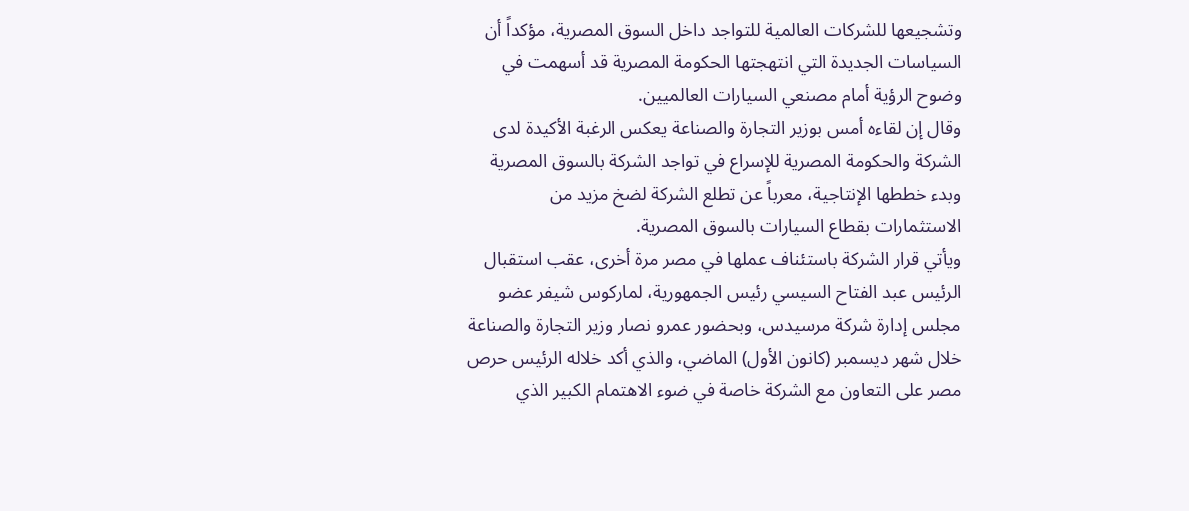وتشجيعها للشركات العالمية للتواجد داخل السوق المصرية، مؤكداً أن السياسات الجديدة التي انتهجتها الحكومة المصرية قد أسهمت في وضوح الرؤية أمام مصنعي السيارات العالميين.
وقال إن لقاءه أمس بوزير التجارة والصناعة يعكس الرغبة الأكيدة لدى الشركة والحكومة المصرية للإسراع في تواجد الشركة بالسوق المصرية وبدء خططها الإنتاجية، معرباً عن تطلع الشركة لضخ مزيد من الاستثمارات بقطاع السيارات بالسوق المصرية.
ويأتي قرار الشركة باستئناف عملها في مصر مرة أخرى، عقب استقبال الرئيس عبد الفتاح السيسي رئيس الجمهورية، لماركوس شيفر عضو مجلس إدارة شركة مرسيدس، وبحضور عمرو نصار وزير التجارة والصناعة خلال شهر ديسمبر (كانون الأول) الماضي، والذي أكد خلاله الرئيس حرص مصر على التعاون مع الشركة خاصة في ضوء الاهتمام الكبير الذي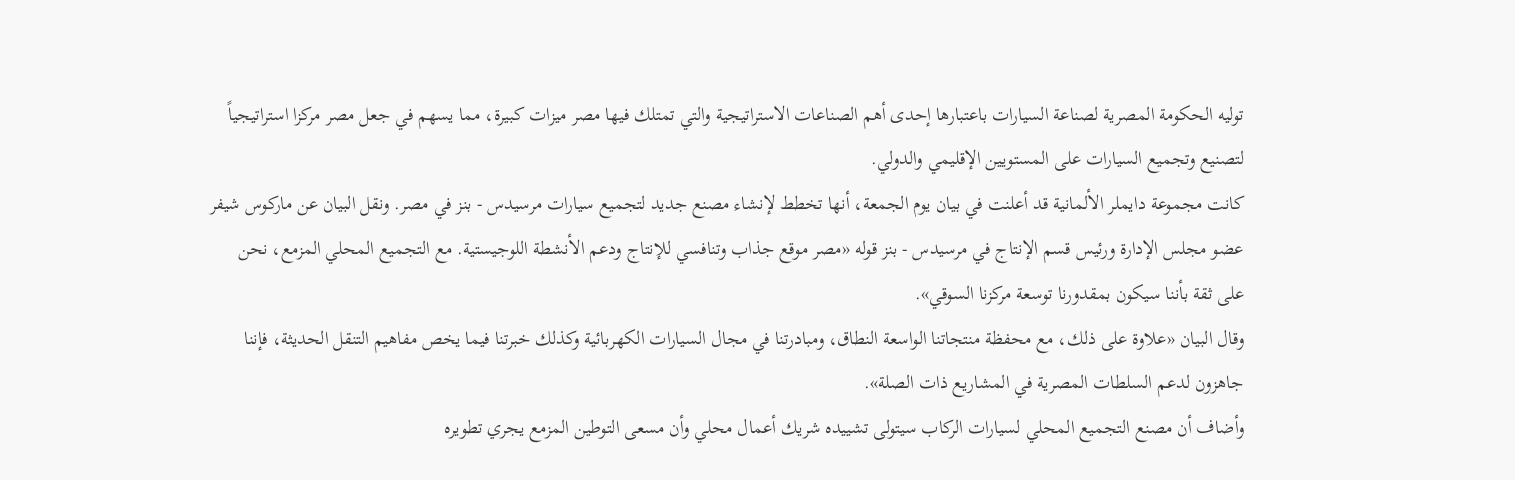توليه الحكومة المصرية لصناعة السيارات باعتبارها إحدى أهم الصناعات الاستراتيجية والتي تمتلك فيها مصر ميزات كبيرة، مما يسهم في جعل مصر مركزا استراتيجياً لتصنيع وتجميع السيارات على المستويين الإقليمي والدولي.
كانت مجموعة دايملر الألمانية قد أعلنت في بيان يوم الجمعة، أنها تخطط لإنشاء مصنع جديد لتجميع سيارات مرسيدس - بنز في مصر. ونقل البيان عن ماركوس شيفر عضو مجلس الإدارة ورئيس قسم الإنتاج في مرسيدس - بنز قوله «مصر موقع جذاب وتنافسي للإنتاج ودعم الأنشطة اللوجيستية. مع التجميع المحلي المزمع، نحن على ثقة بأننا سيكون بمقدورنا توسعة مركزنا السوقي».
وقال البيان «علاوة على ذلك، مع محفظة منتجاتنا الواسعة النطاق، ومبادرتنا في مجال السيارات الكهربائية وكذلك خبرتنا فيما يخص مفاهيم التنقل الحديثة، فإننا جاهزون لدعم السلطات المصرية في المشاريع ذات الصلة».
وأضاف أن مصنع التجميع المحلي لسيارات الركاب سيتولى تشييده شريك أعمال محلي وأن مسعى التوطين المزمع يجري تطويره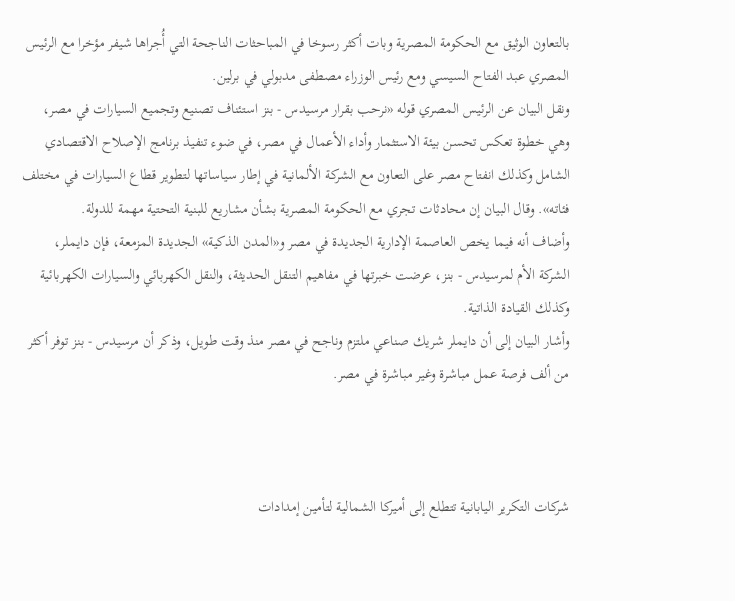بالتعاون الوثيق مع الحكومة المصرية وبات أكثر رسوخا في المباحثات الناجحة التي أُجراها شيفر مؤخرا مع الرئيس المصري عبد الفتاح السيسي ومع رئيس الوزراء مصطفى مدبولي في برلين.
ونقل البيان عن الرئيس المصري قوله «نرحب بقرار مرسيدس - بنز استئناف تصنيع وتجميع السيارات في مصر، وهي خطوة تعكس تحسن بيئة الاستثمار وأداء الأعمال في مصر، في ضوء تنفيذ برنامج الإصلاح الاقتصادي الشامل وكذلك انفتاح مصر على التعاون مع الشركة الألمانية في إطار سياساتها لتطوير قطاع السيارات في مختلف فئاته». وقال البيان إن محادثات تجري مع الحكومة المصرية بشأن مشاريع للبنية التحتية مهمة للدولة.
وأضاف أنه فيما يخص العاصمة الإدارية الجديدة في مصر و«المدن الذكية» الجديدة المزمعة، فإن دايملر، الشركة الأم لمرسيدس - بنز، عرضت خبرتها في مفاهيم التنقل الحديثة، والنقل الكهربائي والسيارات الكهربائية وكذلك القيادة الذاتية.
وأشار البيان إلى أن دايملر شريك صناعي ملتزم وناجح في مصر منذ وقت طويل، وذكر أن مرسيدس - بنز توفر أكثر من ألف فرصة عمل مباشرة وغير مباشرة في مصر.



شركات التكرير اليابانية تتطلع إلى أميركا الشمالية لتأمين إمدادات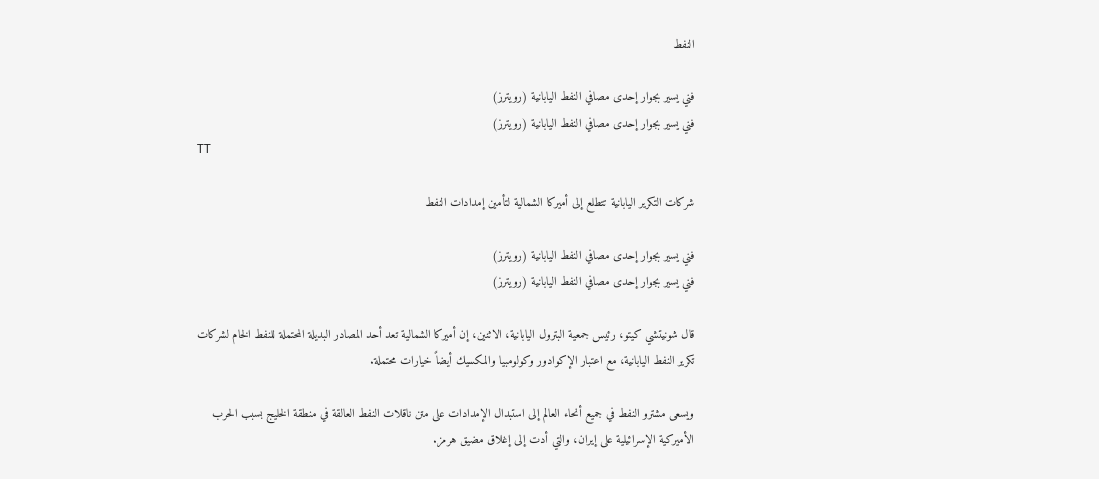النفط

فني يسير بجوار إحدى مصافي النفط اليابانية (رويترز)
فني يسير بجوار إحدى مصافي النفط اليابانية (رويترز)
TT

شركات التكرير اليابانية تتطلع إلى أميركا الشمالية لتأمين إمدادات النفط

فني يسير بجوار إحدى مصافي النفط اليابانية (رويترز)
فني يسير بجوار إحدى مصافي النفط اليابانية (رويترز)

قال شونيتشي كيتو، رئيس جمعية البترول اليابانية، الاثنين، إن أميركا الشمالية تعد أحد المصادر البديلة المحتملة للنفط الخام لشركات تكرير النفط اليابانية، مع اعتبار الإكوادور وكولومبيا والمكسيك أيضاً خيارات محتملة.

ويسعى مشترو النفط في جميع أنحاء العالم إلى استبدال الإمدادات على متن ناقلات النفط العالقة في منطقة الخليج بسبب الحرب الأميركية الإسرائيلية على إيران، والتي أدت إلى إغلاق مضيق هرمز.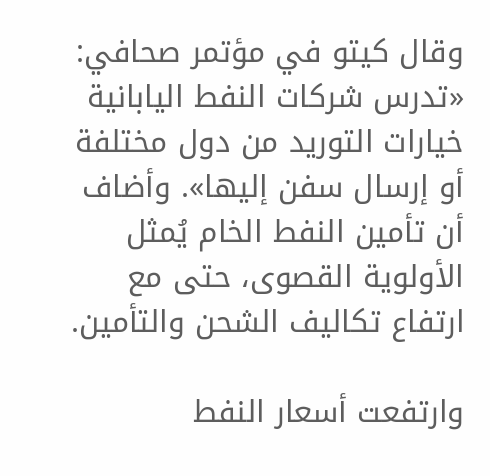وقال كيتو في مؤتمر صحافي: «تدرس شركات النفط اليابانية خيارات التوريد من دول مختلفة أو إرسال سفن إليها». وأضاف أن تأمين النفط الخام يُمثل الأولوية القصوى، حتى مع ارتفاع تكاليف الشحن والتأمين.

وارتفعت أسعار النفط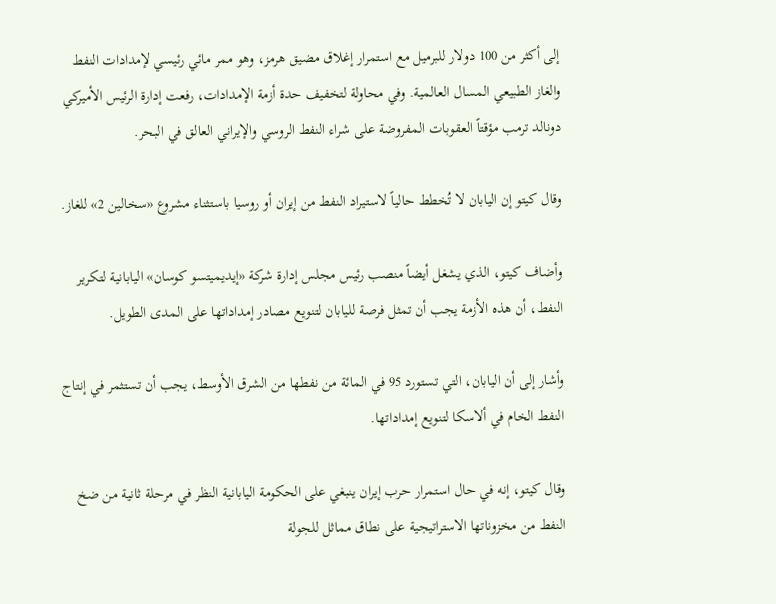إلى أكثر من 100 دولار للبرميل مع استمرار إغلاق مضيق هرمز، وهو ممر مائي رئيسي لإمدادات النفط والغاز الطبيعي المسال العالمية. وفي محاولة لتخفيف حدة أزمة الإمدادات، رفعت إدارة الرئيس الأميركي دونالد ترمب مؤقتاً العقوبات المفروضة على شراء النفط الروسي والإيراني العالق في البحر.

وقال كيتو إن اليابان لا تُخطط حالياً لاستيراد النفط من إيران أو روسيا باستثناء مشروع «سخالين 2» للغاز.

وأضاف كيتو، الذي يشغل أيضاً منصب رئيس مجلس إدارة شركة «إيديميتسو كوسان» اليابانية لتكرير النفط، أن هذه الأزمة يجب أن تمثل فرصة لليابان لتنويع مصادر إمداداتها على المدى الطويل.

وأشار إلى أن اليابان، التي تستورد 95 في المائة من نفطها من الشرق الأوسط، يجب أن تستثمر في إنتاج النفط الخام في ألاسكا لتنويع إمداداتها.

وقال كيتو، إنه في حال استمرار حرب إيران ينبغي على الحكومة اليابانية النظر في مرحلة ثانية من ضخ النفط من مخزوناتها الاستراتيجية على نطاق مماثل للجولة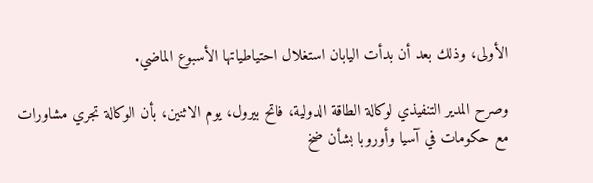الأولى، وذلك بعد أن بدأت اليابان استغلال احتياطياتها الأسبوع الماضي.

وصرح المدير التنفيذي لوكالة الطاقة الدولية، فاتح بيرول، يوم الاثنين، بأن الوكالة تجري مشاورات مع حكومات في آسيا وأوروبا بشأن ضخ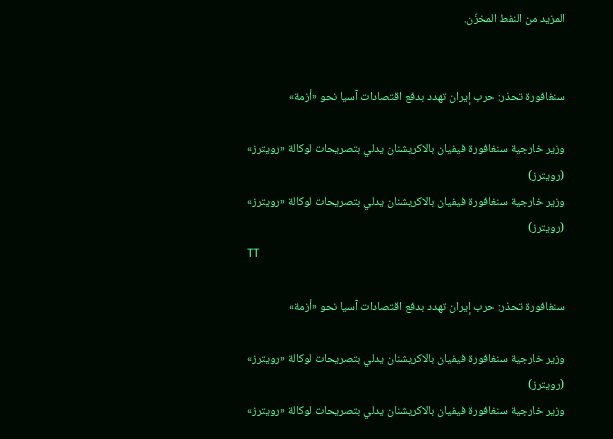المزيد من النفط المخزّن.


سنغافورة تحذر: حرب إيران تهدد بدفع اقتصادات آسيا نحو «أزمة»

وزير خارجية سنغافورة فيفيان بالاكريشنان يدلي بتصريحات لوكالة «رويترز» (رويترز)
وزير خارجية سنغافورة فيفيان بالاكريشنان يدلي بتصريحات لوكالة «رويترز» (رويترز)
TT

سنغافورة تحذر: حرب إيران تهدد بدفع اقتصادات آسيا نحو «أزمة»

وزير خارجية سنغافورة فيفيان بالاكريشنان يدلي بتصريحات لوكالة «رويترز» (رويترز)
وزير خارجية سنغافورة فيفيان بالاكريشنان يدلي بتصريحات لوكالة «رويترز»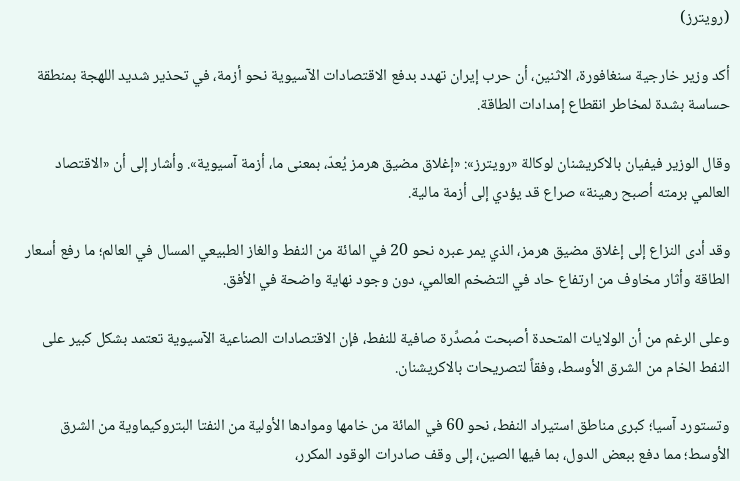(رويترز)

أكد وزير خارجية سنغافورة، الاثنين، أن حرب إيران تهدد بدفع الاقتصادات الآسيوية نحو أزمة، في تحذير شديد اللهجة بمنطقة حساسة بشدة لمخاطر انقطاع إمدادات الطاقة.

وقال الوزير فيفيان بالاكريشنان لوكالة «رويترز»: «إغلاق مضيق هرمز يُعدّ، بمعنى ما، أزمة آسيوية». وأشار إلى أن «الاقتصاد العالمي برمته أصبح رهينة» صراع قد يؤدي إلى أزمة مالية.

وقد أدى النزاع إلى إغلاق مضيق هرمز، الذي يمر عبره نحو 20 في المائة من النفط والغاز الطبيعي المسال في العالم؛ ما رفع أسعار الطاقة وأثار مخاوف من ارتفاع حاد في التضخم العالمي، دون وجود نهاية واضحة في الأفق.

وعلى الرغم من أن الولايات المتحدة أصبحت مُصدِّرة صافية للنفط، فإن الاقتصادات الصناعية الآسيوية تعتمد بشكل كبير على النفط الخام من الشرق الأوسط، وفقاً لتصريحات بالاكريشنان.

وتستورد آسيا؛ كبرى مناطق استيراد النفط، نحو 60 في المائة من خامها وموادها الأولية من النفتا البتروكيماوية من الشرق الأوسط؛ مما دفع ببعض الدول، بما فيها الصين، إلى وقف صادرات الوقود المكرر،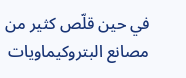في حين قلّص كثير من مصانع البتروكيماويات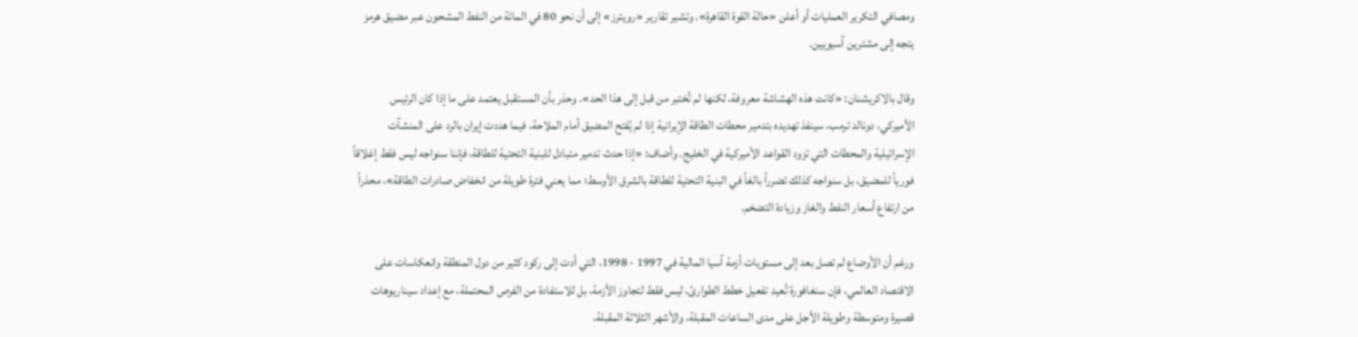ومصافي التكرير العمليات أو أعلن «حالة القوة القاهرة». وتشير تقارير «رويترز» إلى أن نحو 80 في المائة من النفط المشحون عبر مضيق هرمز يتجه إلى مشترين آسيويين.

وقال بالاكريشنان: «كانت هذه الهشاشة معروفة، لكنها لم تُختبر من قبل إلى هذا الحد». وحذر بأن المستقبل يعتمد على ما إذا كان الرئيس الأميركي، دونالد ترمب، سينفذ تهديده بتدمير محطات الطاقة الإيرانية إذا لم يُفتح المضيق أمام الملاحة، فيما هددت إيران بالرد على المنشآت الإسرائيلية والمحطات التي تزود القواعد الأميركية في الخليج. وأضاف: «إذا حدث تدمير متبادل للبنية التحتية للطاقة، فإننا سنواجه ليس فقط إغلاقاً فورياً للمضيق، بل سنواجه كذلك تضرراً بالغاً في البنية التحتية للطاقة بالشرق الأوسط؛ مما يعني فترة طويلة من انخفاض صادرات الطاقة»، محذراً من ارتفاع أسعار النفط والغاز وزيادة التضخم.

ورغم أن الأوضاع لم تصل بعد إلى مستويات أزمة آسيا المالية في 1997 - 1998، التي أدت إلى ركود كثير من دول المنطقة وانعكاسات على الاقتصاد العالمي، فإن سنغافورة تُعيد تفعيل خطط الطوارئ، ليس فقط لتجاوز الأزمة، بل للاستفادة من الفرص المحتملة، مع إعداد سيناريوهات قصيرة ومتوسطة وطويلة الأجل على مدى الساعات المقبلة، والأشهر الثلاثة المقبلة،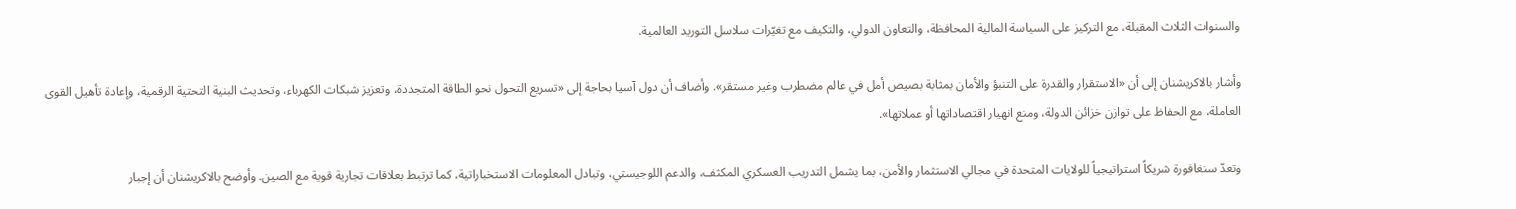والسنوات الثلاث المقبلة، مع التركيز على السياسة المالية المحافظة، والتعاون الدولي، والتكيف مع تغيّرات سلاسل التوريد العالمية.

وأشار بالاكريشنان إلى أن «الاستقرار والقدرة على التنبؤ والأمان بمثابة بصيص أمل في عالم مضطرب وغير مستقر». وأضاف أن دول آسيا بحاجة إلى «تسريع التحول نحو الطاقة المتجددة، وتعزيز شبكات الكهرباء، وتحديث البنية التحتية الرقمية، وإعادة تأهيل القوى العاملة، مع الحفاظ على توازن خزائن الدولة، ومنع انهيار اقتصاداتها أو عملاتها».

وتعدّ سنغافورة شريكاً استراتيجياً للولايات المتحدة في مجالي الاستثمار والأمن، بما يشمل التدريب العسكري المكثف، والدعم اللوجيستي، وتبادل المعلومات الاستخباراتية، كما ترتبط بعلاقات تجارية قوية مع الصين. وأوضح بالاكريشنان أن إجبار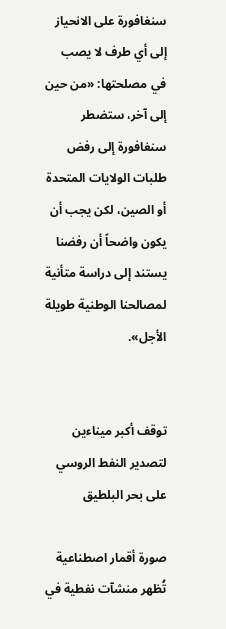سنغافورة على الانحياز إلى أي طرف لا يصب في مصلحتها: «من حين إلى آخر، ستضطر سنغافورة إلى رفض طلبات الولايات المتحدة أو الصين، لكن يجب أن يكون واضحاً أن رفضنا يستند إلى دراسة متأنية لمصالحنا الوطنية طويلة الأجل».


توقف أكبر ميناءين لتصدير النفط الروسي على بحر البلطيق

صورة أقمار اصطناعية تُظهر منشآت نفطية في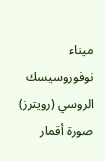ميناء نوفوروسيسك الروسي (رويترز)
صورة أقمار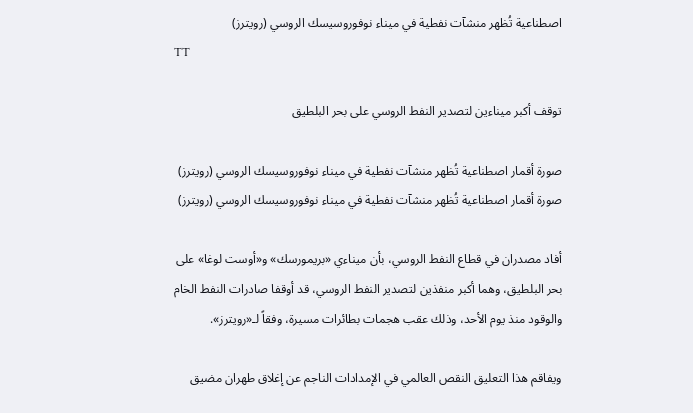اصطناعية تُظهر منشآت نفطية في ميناء نوفوروسيسك الروسي (رويترز)
TT

توقف أكبر ميناءين لتصدير النفط الروسي على بحر البلطيق

صورة أقمار اصطناعية تُظهر منشآت نفطية في ميناء نوفوروسيسك الروسي (رويترز)
صورة أقمار اصطناعية تُظهر منشآت نفطية في ميناء نوفوروسيسك الروسي (رويترز)

أفاد مصدران في قطاع النفط الروسي، بأن ميناءي «بريمورسك» و«أوست لوغا» على بحر البلطيق، وهما أكبر منفذين لتصدير النفط الروسي، قد أوقفا صادرات النفط الخام والوقود منذ يوم الأحد، وذلك عقب هجمات بطائرات مسيرة، وفقاً لـ«رويترز».

ويفاقم هذا التعليق النقص العالمي في الإمدادات الناجم عن إغلاق طهران مضيق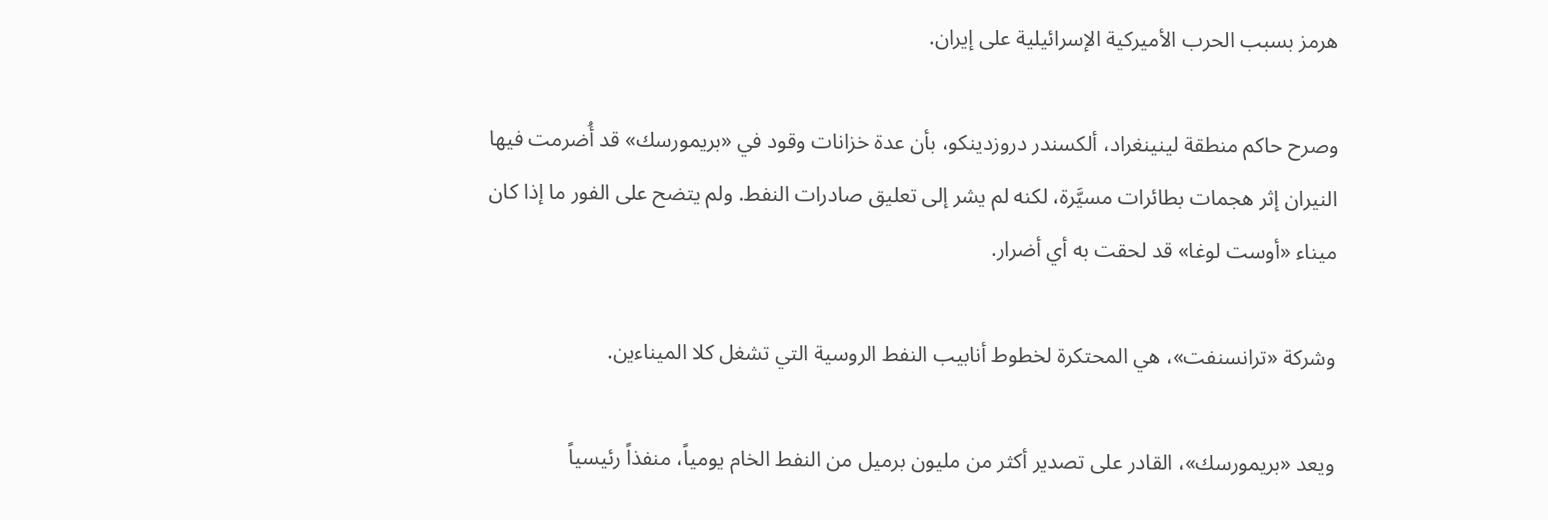هرمز بسبب الحرب الأميركية الإسرائيلية على إيران.

وصرح حاكم منطقة لينينغراد، ألكسندر دروزدينكو، بأن عدة خزانات وقود في «بريمورسك» قد أُضرمت فيها النيران إثر هجمات بطائرات مسيَّرة، لكنه لم يشر إلى تعليق صادرات النفط. ولم يتضح على الفور ما إذا كان ميناء «أوست لوغا» قد لحقت به أي أضرار.

وشركة «ترانسنفت»، هي المحتكرة لخطوط أنابيب النفط الروسية التي تشغل كلا الميناءين.

ويعد «بريمورسك»، القادر على تصدير أكثر من مليون برميل من النفط الخام يومياً، منفذاً رئيسياً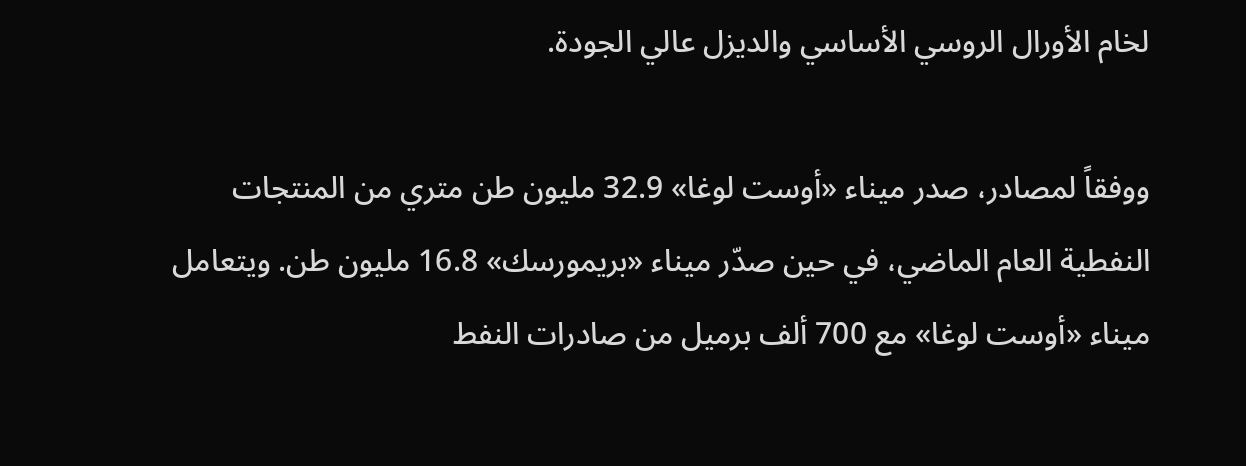لخام الأورال الروسي الأساسي والديزل عالي الجودة.

ووفقاً لمصادر، صدر ميناء «أوست لوغا» 32.9 مليون طن متري من المنتجات النفطية العام الماضي، في حين صدّر ميناء «بريمورسك» 16.8 مليون طن. ويتعامل ميناء «أوست لوغا» مع 700 ألف برميل من صادرات النفط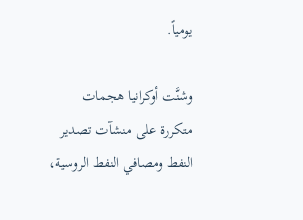يومياً.

وشنَّت أوكرانيا هجمات متكررة على منشآت تصدير النفط ومصافي النفط الروسية،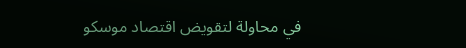في محاولة لتقويض اقتصاد موسكو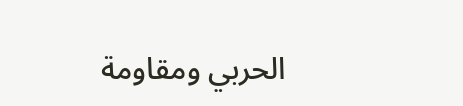الحربي ومقاومة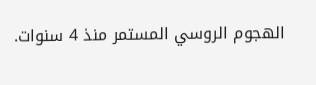الهجوم الروسي المستمر منذ 4 سنوات.